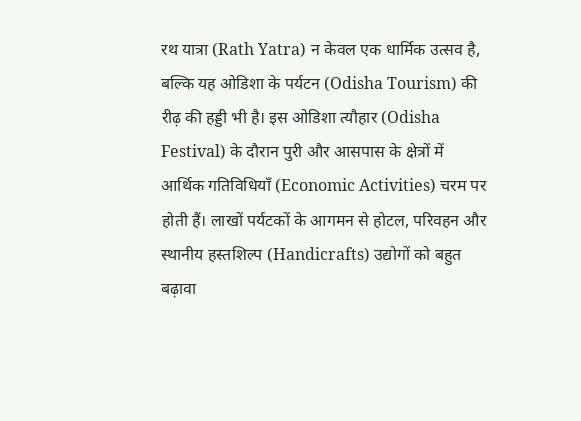रथ यात्रा (Rath Yatra) न केवल एक धार्मिक उत्सव है, बल्कि यह ओडिशा के पर्यटन (Odisha Tourism) की रीढ़ की हड्डी भी है। इस ओडिशा त्यौहार (Odisha Festival) के दौरान पुरी और आसपास के क्षेत्रों में आर्थिक गतिविधियाँ (Economic Activities) चरम पर होती हैं। लाखों पर्यटकों के आगमन से होटल, परिवहन और स्थानीय हस्तशिल्प (Handicrafts) उद्योगों को बहुत बढ़ावा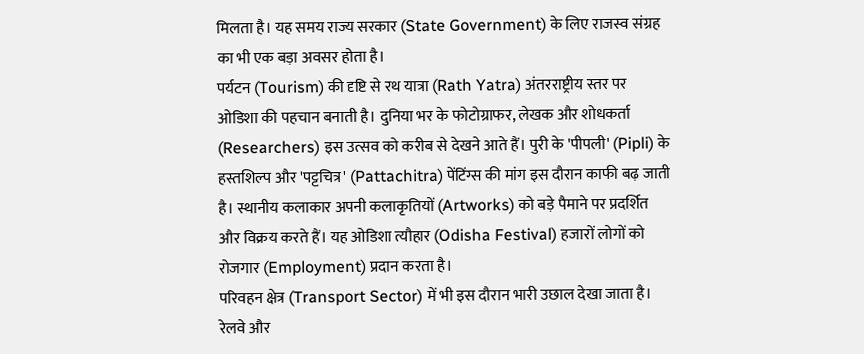मिलता है। यह समय राज्य सरकार (State Government) के लिए राजस्व संग्रह का भी एक बड़ा अवसर होता है।
पर्यटन (Tourism) की दृष्टि से रथ यात्रा (Rath Yatra) अंतरराष्ट्रीय स्तर पर ओडिशा की पहचान बनाती है। दुनिया भर के फोटोग्राफर, लेखक और शोधकर्ता (Researchers) इस उत्सव को करीब से देखने आते हैं। पुरी के 'पीपली' (Pipli) के हस्तशिल्प और 'पट्टचित्र' (Pattachitra) पेंटिंग्स की मांग इस दौरान काफी बढ़ जाती है। स्थानीय कलाकार अपनी कलाकृतियों (Artworks) को बड़े पैमाने पर प्रदर्शित और विक्रय करते हैं। यह ओडिशा त्यौहार (Odisha Festival) हजारों लोगों को रोजगार (Employment) प्रदान करता है।
परिवहन क्षेत्र (Transport Sector) में भी इस दौरान भारी उछाल देखा जाता है। रेलवे और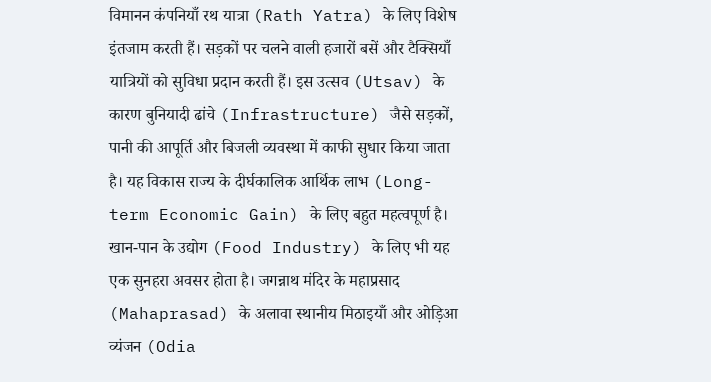विमानन कंपनियाँ रथ यात्रा (Rath Yatra) के लिए विशेष इंतजाम करती हैं। सड़कों पर चलने वाली हजारों बसें और टैक्सियाँ यात्रियों को सुविधा प्रदान करती हैं। इस उत्सव (Utsav) के कारण बुनियादी ढांचे (Infrastructure) जैसे सड़कों, पानी की आपूर्ति और बिजली व्यवस्था में काफी सुधार किया जाता है। यह विकास राज्य के दीर्घकालिक आर्थिक लाभ (Long-term Economic Gain) के लिए बहुत महत्वपूर्ण है।
खान-पान के उद्योग (Food Industry) के लिए भी यह एक सुनहरा अवसर होता है। जगन्नाथ मंदिर के महाप्रसाद (Mahaprasad) के अलावा स्थानीय मिठाइयाँ और ओड़िआ व्यंजन (Odia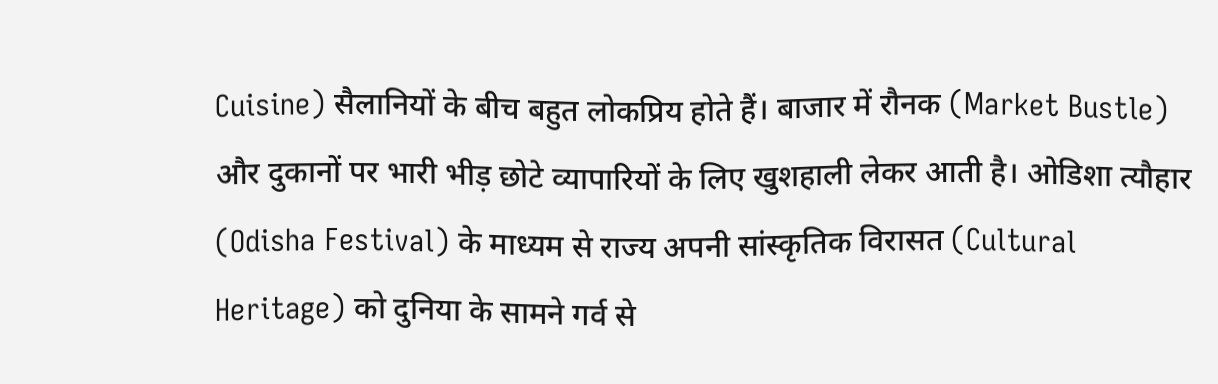Cuisine) सैलानियों के बीच बहुत लोकप्रिय होते हैं। बाजार में रौनक (Market Bustle) और दुकानों पर भारी भीड़ छोटे व्यापारियों के लिए खुशहाली लेकर आती है। ओडिशा त्यौहार (Odisha Festival) के माध्यम से राज्य अपनी सांस्कृतिक विरासत (Cultural Heritage) को दुनिया के सामने गर्व से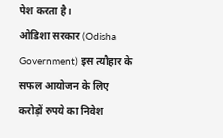पेश करता है।
ओडिशा सरकार (Odisha Government) इस त्यौहार के सफल आयोजन के लिए करोड़ों रुपये का निवेश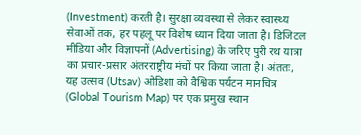(Investment) करती है। सुरक्षा व्यवस्था से लेकर स्वास्थ्य सेवाओं तक, हर पहलू पर विशेष ध्यान दिया जाता है। डिजिटल मीडिया और विज्ञापनों (Advertising) के जरिए पुरी रथ यात्रा का प्रचार-प्रसार अंतरराष्ट्रीय मंचों पर किया जाता है। अंततः, यह उत्सव (Utsav) ओडिशा को वैश्विक पर्यटन मानचित्र (Global Tourism Map) पर एक प्रमुख स्थान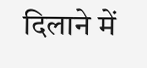दिलाने में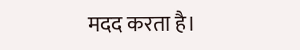मदद करता है।